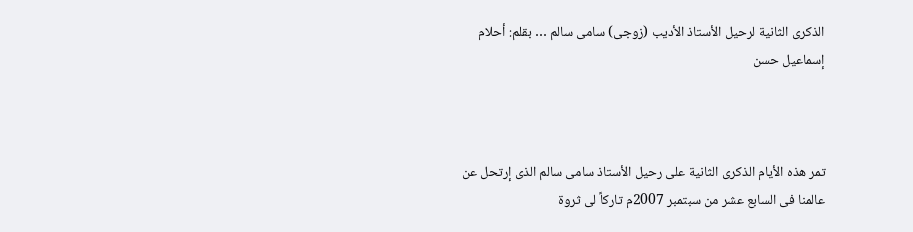الذكرى الثانية لرحيل الأستاذ الأديب (زوجى) سامى سالم … بقلم: أحلام إسماعيل حسن



تمر هذه الأيام الذكرى الثانية على رحيل الأستاذ سامى سالم الذى إرتحل عن عالمنا فى السابع عشر من سبتمبر 2007م تاركاً لى ثروة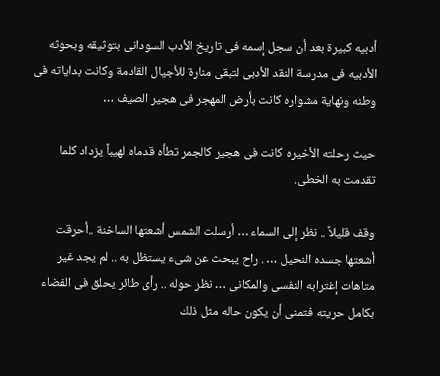أدبيه كبيرة بعد أن سجل إسمه فى تاريخ الأدب السودانى بتوثيقه وبحوثه الأدبيه فى مدرسة النقد الأدبى لتبقى منارة للأجيال القادمة وكانت بداياته فى وطنه ونهاية مشواره كانت بأرض المهجر فى هجير الصيف …

حيث رحلته الأخيره كانت فى هجير كالجمر تطأه قدماه لهيباً يزداد كلما تقدمت به الخطى.

وقف قليلاً .. نظر إلى السماء … أرسلت الشمس أشعتها الساخنة ..أحرقت أشعتها جسده النحيل … . راح يبحث عن شىء يستظل به .. لم يجد غير متاهات إغترابه النفسى والمكانى … نظر حوله .. رأى طائر يحلق فى الفضاء بكامل حريته فتمنى أن يكون حاله مثل ذلك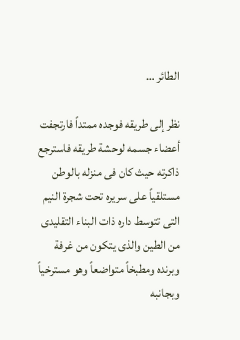الطائر …

نظر إلى طريقه فوجده ممتداً فارتجفت أعضاء جسمه لوحشة طريقه فاسترجع ذاكرته حيث كان فى منزله بالوطن مستلقياً على سريره تحت شجرة النيم التى تتوسط داره ذات البناء التقليدى من الطين والذى يتكون من غرفة وبرنده ومطبخاً متواضعاً وهو مسترخياً وبجانبه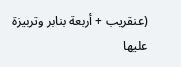(عنقريب + أربعة بنابر وتربيزة عليها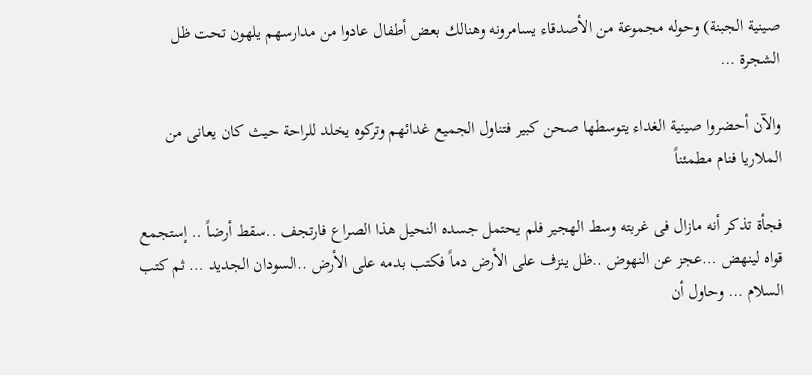صينية الجبنة) وحوله مجموعة من الأصدقاء يسامرونه وهنالك بعض أطفال عادوا من مدارسهم يلهون تحت ظل الشجرة …

والآن أحضروا صينية الغداء يتوسطها صحن كبير فتناول الجميع غدائهم وتركوه يخلد للراحة حيث كان يعانى من الملاريا فنام مطمئناً

فجأة تذكر أنه مازال فى غربته وسط الهجير فلم يحتمل جسده النحيل هذا الصراع فارتجف ..سقط أرضاً .. إستجمع قواه لينهض …عجز عن النهوض ..ظل ينزف على الأرض دماً فكتب بدمه على الأرض ..السودان الجديد … ثم كتب السلام … وحاول أن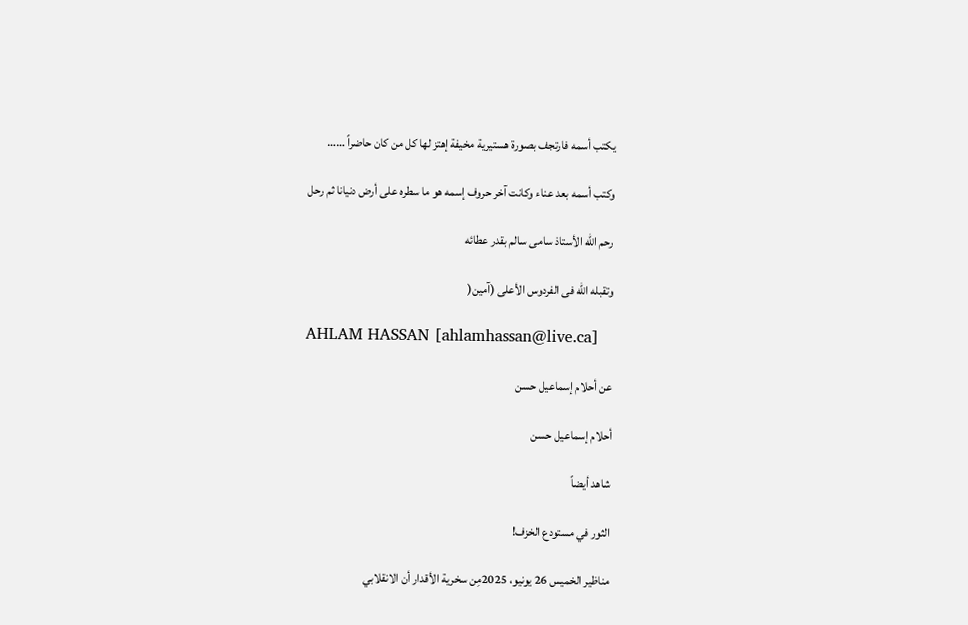يكتب أسمه فارتجف بصورة هستيرية مخيفة إهتز لها كل من كان حاضراً ……

وكتب أسمه بعد عناء وكانت آخر حروف إسمه هو ما سطره على أرض دنيانا ثم رحل

رحم الله الأستاذ سامى سالم بقدر عطائه

وتقبله الله فى الفردوس الأعلى (آمين(

AHLAM HASSAN [ahlamhassan@live.ca]

عن أحلام إسماعيل حسن

أحلام إسماعيل حسن

شاهد أيضاً

الثور في مستودع الخزف!

مناظير الخميس 26 يونيو، 2025مِن سخرية الأقدار أن الانقلابي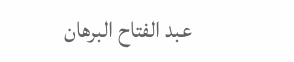عبد الفتاح البرهان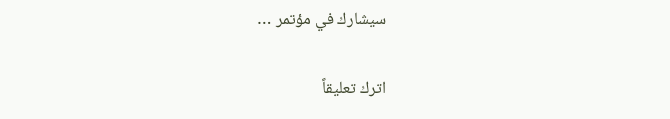سيشارك في مؤتمر …

اترك تعليقاً